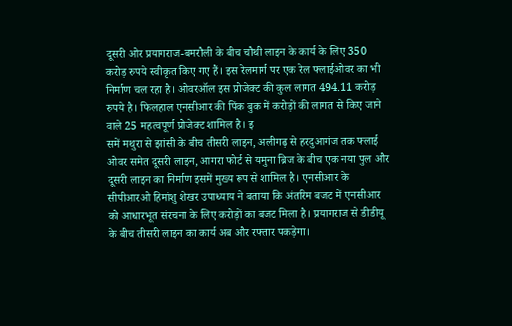दूसरी ओर प्रयागराज-बमरौली के बीच चौथी लाइन के कार्य के लिए 350 करोड़ रुपये स्वीकृत किए गए हैं। इस रेलमार्ग पर एक रेल फ्लाईओवर का भी निर्माण चल रहा है। ओवरऑल इस प्रोजेक्ट की कुल लागत 494.11 करोड़ रुपये है। फिलहाल एनसीआर की पिंक बुक में करोड़ों की लागत से किए जाने वाले 25 महत्वपूर्ण प्रोजेक्ट शामिल है। इ
समें मथुरा से झांसी के बीच तीसरी लाइन, अलीगढ़ से हरदुआगंज तक फ्लाई ओवर समेत दूसरी लाइन, आगरा फोर्ट से यमुना ब्रिज के बीच एक नया पुल और दूसरी लाइन का निर्माण इसमें मुख्य रूप से शामिल है। एनसीआर के सीपीआरओ हिमांशु शेखर उपाध्याय ने बताया कि अंतरिम बजट में एनसीआर को आधारभूत संरचना के लिए करोड़ों का बजट मिला है। प्रयागराज से डीडीयू के बीच तीसरी लाइन का कार्य अब और रफ्तार पकड़ेगा।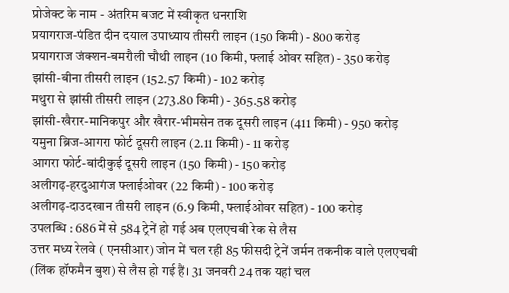प्रोजेक्ट के नाम - अंतरिम बजट में स्वीकृत धनराशि
प्रयागराज-पंडित दीन दयाल उपाध्याय तीसरी लाइन (150 किमी) - 800 करोड़
प्रयागराज जंक्शन-बमरौली चौथी लाइन (10 किमी, फ्लाई ओवर सहित) - 350 करोड़
झांसी-बीना तीसरी लाइन (152.57 किमी) - 102 करोड़
मथुरा से झांसी तीसरी लाइन (273.80 किमी) - 365.58 करोड़
झांसी-खैरार-मानिकपुर और खैरार-भीमसेन तक दूसरी लाइन (411 किमी) - 950 करोड़
यमुना ब्रिज-आगरा फोर्ट दूसरी लाइन (2.11 किमी) - 11 करोड़
आगरा फोर्ट-बांदीकुई दूसरी लाइन (150 किमी) - 150 करोड़
अलीगढ़-हरदुआगंज फ्लाईओवर (22 किमी) - 100 करोड़
अलीगढ़-दाउदखान तीसरी लाइन (6.9 किमी, फ्लाईओवर सहित) - 100 करोड़
उपलब्धि : 686 में से 584 ट्रेनें हो गई अब एलएचबी रेक से लैस
उत्तर मध्य रेलवे ( एनसीआर) जोन में चल रही 85 फीसदी ट्रेनें जर्मन तकनीक वाले एलएचबी (लिंक हॉफमैन बुश) से लैस हो गई हैं। 31 जनवरी 24 तक यहां चल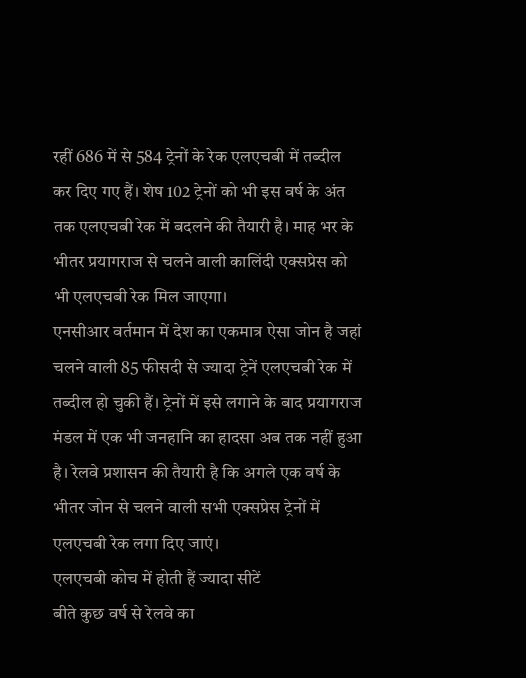रहीं 686 में से 584 ट्रेनों के रेक एलएचबी में तब्दील कर दिए गए हैं। शेष 102 ट्रेनों को भी इस वर्ष के अंत तक एलएचबी रेक में बदलने की तैयारी है। माह भर के भीतर प्रयागराज से चलने वाली कालिंदी एक्सप्रेस को भी एलएचबी रेक मिल जाएगा।
एनसीआर वर्तमान में देश का एकमात्र ऐसा जोन है जहां चलने वाली 85 फीसदी से ज्यादा ट्रेनें एलएचबी रेक में तब्दील हो चुकी हैं। ट्रेनों में इसे लगाने के बाद प्रयागराज मंडल में एक भी जनहानि का हादसा अब तक नहीं हुआ है। रेलवे प्रशासन की तैयारी है कि अगले एक वर्ष के भीतर जोन से चलने वाली सभी एक्सप्रेस ट्रेनों में एलएचबी रेक लगा दिए जाएं।
एलएचबी कोच में होती हैं ज्यादा सीटें
बीते कुछ वर्ष से रेलवे का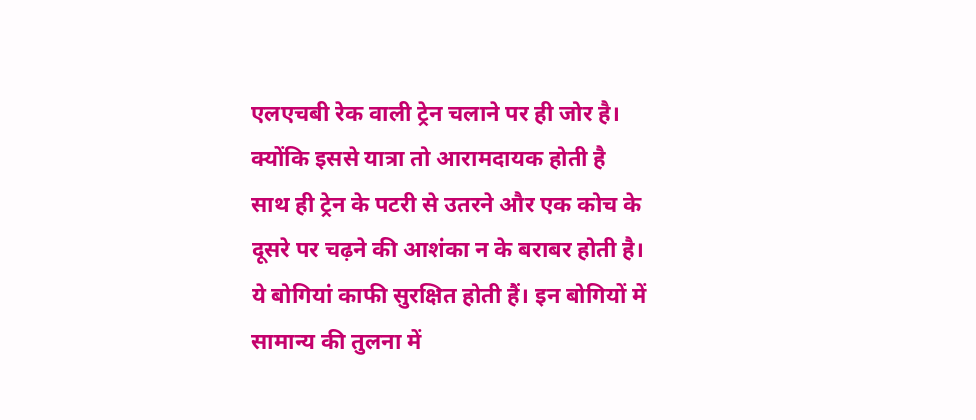एलएचबी रेक वाली ट्रेन चलाने पर ही जोर है। क्योंकि इससे यात्रा तो आरामदायक होती है साथ ही ट्रेन के पटरी से उतरने और एक कोच के दूसरे पर चढ़ने की आशंका न के बराबर होती है। ये बोगियां काफी सुरक्षित होती हैं। इन बोगियों में सामान्य की तुलना में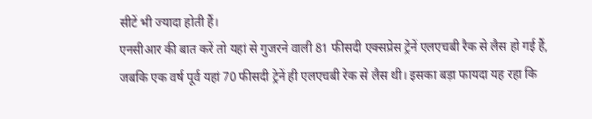सीटें भी ज्यादा होती हैं।
एनसीआर की बात करें तो यहां से गुजरने वाली 81 फीसदी एक्सप्रेस ट्रेनें एलएचबी रैक से लैस हो गई हैं, जबकि एक वर्ष पूर्व यहां 70 फीसदी ट्रेनें ही एलएचबी रेक से लैस थी। इसका बड़ा फायदा यह रहा कि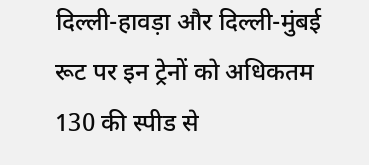दिल्ली-हावड़ा और दिल्ली-मुंबई रूट पर इन ट्रेनों को अधिकतम 130 की स्पीड से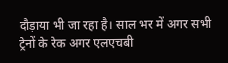दौड़ाया भी जा रहा है। साल भर में अगर सभी ट्रेनों के रेक अगर एलएचबी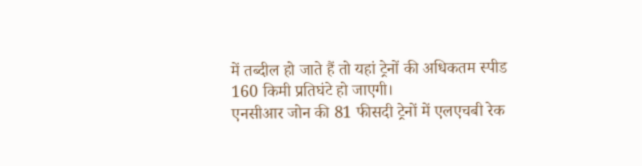में तब्दील हो जाते हैं तो यहां ट्रेनों की अधिकतम स्पीड 160 किमी प्रतिघंटे हो जाएगी।
एनसीआर जोन की 81 फीसदी ट्रेनों में एलएचबी रेक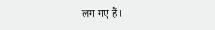लग गए हैं।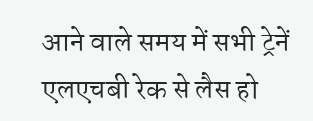आने वाले समय में सभी ट्रेनें एलएचबी रेक से लैस हो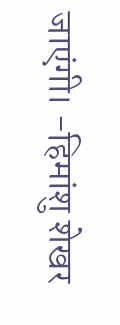जाएंगी। -हिमांशु शेखर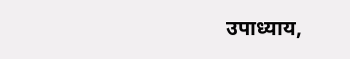उपाध्याय,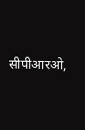सीपीआरओ,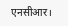एनसीआर।